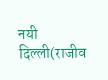नयी दिल्ली(राजीव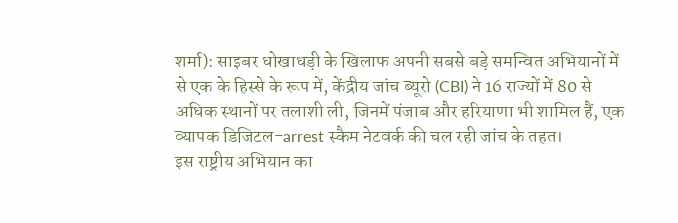शर्मा): साइबर धोखाधड़ी के खिलाफ अपनी सबसे बड़े समन्वित अभियानों में से एक के हिस्से के रूप में, केंद्रीय जांच ब्यूरो (CBI) ने 16 राज्यों में 80 से अधिक स्थानों पर तलाशी ली, जिनमें पंजाब और हरियाणा भी शामिल हैं, एक व्यापक डिजिटल-arrest स्कैम नेटवर्क की चल रही जांच के तहत।
इस राष्ट्रीय अभियान का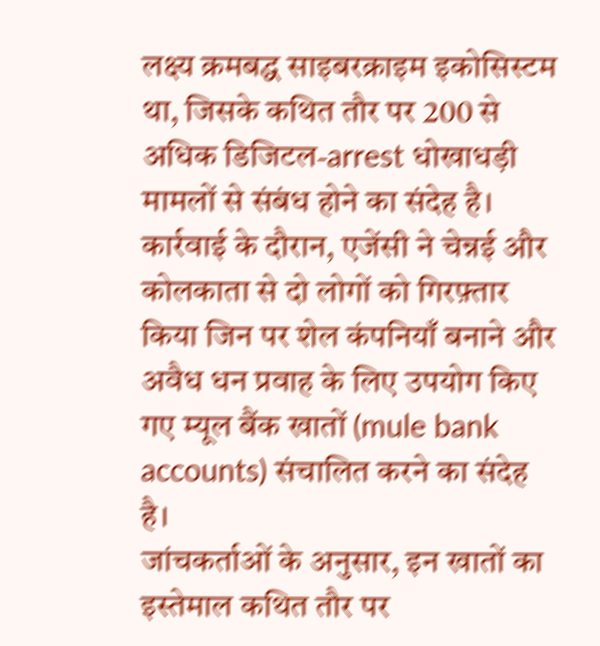लक्ष्य क्रमबद्ध साइबरक्राइम इकोसिस्टम था, जिसके कथित तौर पर 200 से अधिक डिजिटल-arrest धोखाधड़ी मामलों से संबंध होने का संदेह है। कार्रवाई के दौरान, एजेंसी ने चेन्नई और कोलकाता से दो लोगों को गिरफ़्तार किया जिन पर शेल कंपनियाँ बनाने और अवैध धन प्रवाह के लिए उपयोग किए गए म्यूल बैंक खातों (mule bank accounts) संचालित करने का संदेह है।
जांचकर्ताओं के अनुसार, इन खातों का इस्तेमाल कथित तौर पर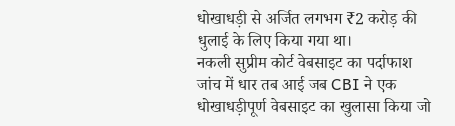धोखाधड़ी से अर्जित लगभग ₹2 करोड़ की धुलाई के लिए किया गया था।
नकली सुप्रीम कोर्ट वेबसाइट का पर्दाफाश
जांच में धार तब आई जब CBI ने एक धोखाधड़ीपूर्ण वेबसाइट का खुलासा किया जो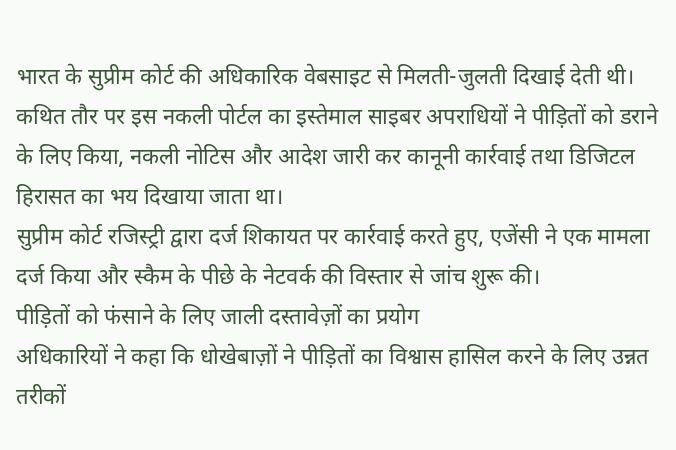भारत के सुप्रीम कोर्ट की अधिकारिक वेबसाइट से मिलती-जुलती दिखाई देती थी। कथित तौर पर इस नकली पोर्टल का इस्तेमाल साइबर अपराधियों ने पीड़ितों को डराने के लिए किया, नकली नोटिस और आदेश जारी कर कानूनी कार्रवाई तथा डिजिटल हिरासत का भय दिखाया जाता था।
सुप्रीम कोर्ट रजिस्ट्री द्वारा दर्ज शिकायत पर कार्रवाई करते हुए, एजेंसी ने एक मामला दर्ज किया और स्कैम के पीछे के नेटवर्क की विस्तार से जांच शुरू की।
पीड़ितों को फंसाने के लिए जाली दस्तावेज़ों का प्रयोग
अधिकारियों ने कहा कि धोखेबाज़ों ने पीड़ितों का विश्वास हासिल करने के लिए उन्नत तरीकों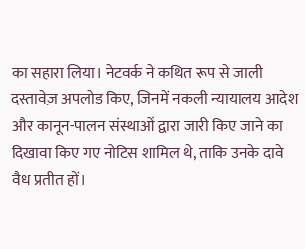का सहारा लिया। नेटवर्क ने कथित रूप से जाली दस्तावेज़ अपलोड किए, जिनमें नकली न्यायालय आदेश और कानून-पालन संस्थाओं द्वारा जारी किए जाने का दिखावा किए गए नोटिस शामिल थे, ताकि उनके दावे वैध प्रतीत हों।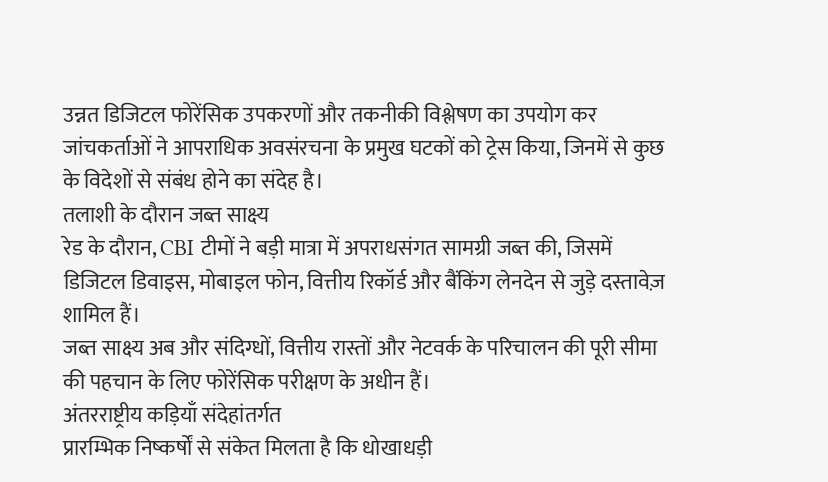उन्नत डिजिटल फोरेंसिक उपकरणों और तकनीकी विश्लेषण का उपयोग कर जांचकर्ताओं ने आपराधिक अवसंरचना के प्रमुख घटकों को ट्रेस किया, जिनमें से कुछ के विदेशों से संबंध होने का संदेह है।
तलाशी के दौरान जब्त साक्ष्य
रेड के दौरान, CBI टीमों ने बड़ी मात्रा में अपराधसंगत सामग्री जब्त की, जिसमें डिजिटल डिवाइस, मोबाइल फोन, वित्तीय रिकॉर्ड और बैंकिंग लेनदेन से जुड़े दस्तावेज़ शामिल हैं।
जब्त साक्ष्य अब और संदिग्धों, वित्तीय रास्तों और नेटवर्क के परिचालन की पूरी सीमा की पहचान के लिए फोरेंसिक परीक्षण के अधीन हैं।
अंतरराष्ट्रीय कड़ियाँ संदेहांतर्गत
प्रारम्भिक निष्कर्षों से संकेत मिलता है कि धोखाधड़ी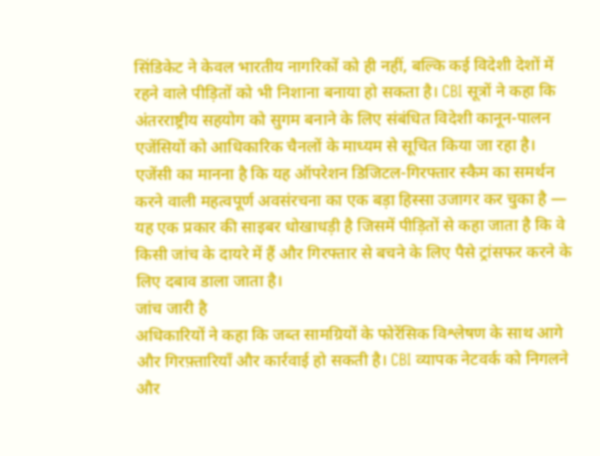सिंडिकेट ने केवल भारतीय नागरिकों को ही नहीं, बल्कि कई विदेशी देशों में रहने वाले पीड़ितों को भी निशाना बनाया हो सकता है। CBI सूत्रों ने कहा कि अंतरराष्ट्रीय सहयोग को सुगम बनाने के लिए संबंधित विदेशी कानून-पालन एजेंसियों को आधिकारिक चैनलों के माध्यम से सूचित किया जा रहा है।
एजेंसी का मानना है कि यह ऑपरेशन डिजिटल-गिरफ्तार स्कैम का समर्थन करने वाली महत्वपूर्ण अवसंरचना का एक बड़ा हिस्सा उजागर कर चुका है — यह एक प्रकार की साइबर धोखाधड़ी है जिसमें पीड़ितों से कहा जाता है कि वे किसी जांच के दायरे में हैं और गिरफ्तार से बचने के लिए पैसे ट्रांसफर करने के लिए दबाव डाला जाता है।
जांच जारी है
अधिकारियों ने कहा कि जब्त सामग्रियों के फोरेंसिक विश्लेषण के साथ आगे और गिरफ़्तारियाँ और कार्रवाई हो सकती है। CBI व्यापक नेटवर्क को निगलने और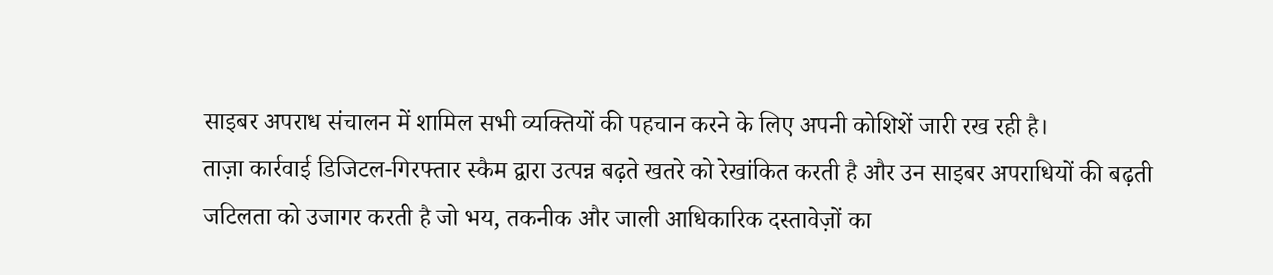साइबर अपराध संचालन में शामिल सभी व्यक्तियों की पहचान करने के लिए अपनी कोशिशें जारी रख रही है।
ताज़ा कार्रवाई डिजिटल-गिरफ्तार स्कैम द्वारा उत्पन्न बढ़ते खतरे को रेखांकित करती है और उन साइबर अपराधियों की बढ़ती जटिलता को उजागर करती है जो भय, तकनीक और जाली आधिकारिक दस्तावेज़ों का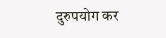दुरुपयोग कर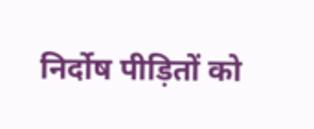निर्दोष पीड़ितों को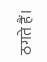ठगते हैं।